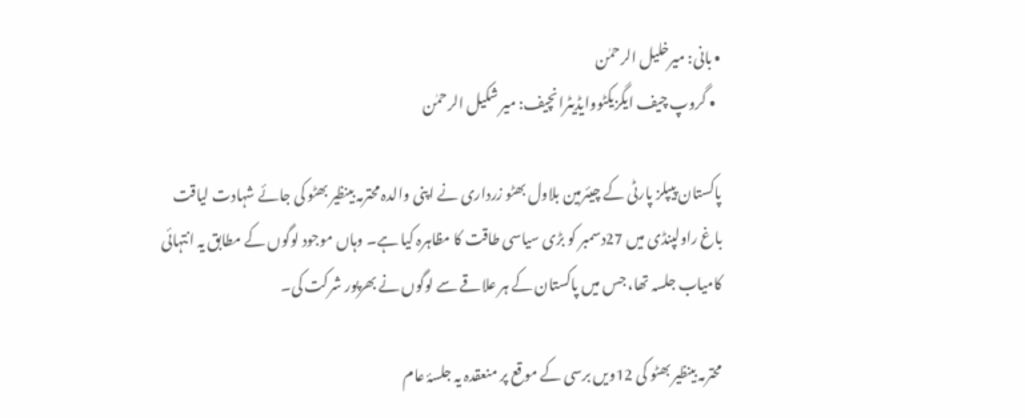• بانی: میرخلیل الرحمٰن
  • گروپ چیف ایگزیکٹووایڈیٹرانچیف: میر شکیل الرحمٰن

پاکستان پیپلز پارٹی کے چیئرمین بلاول بھٹو زرداری نے اپنی والدہ محترمہ بینظیر بھٹو کی جائے شہادت لیاقت باغ راولپنڈی میں 27دسمبر کو بڑی سیاسی طاقت کا مظاہرہ کیا ہے۔ وہاں موجود لوگوں کے مطابق یہ انتہائی کامیاب جلسہ تھا، جس میں پاکستان کے ہر علاقے سے لوگوں نے بھرپور شرکت کی۔

محترمہ بینظیر بھٹو کی 12ویں برسی کے موقع پر منعقدہ یہ جلسۂ عام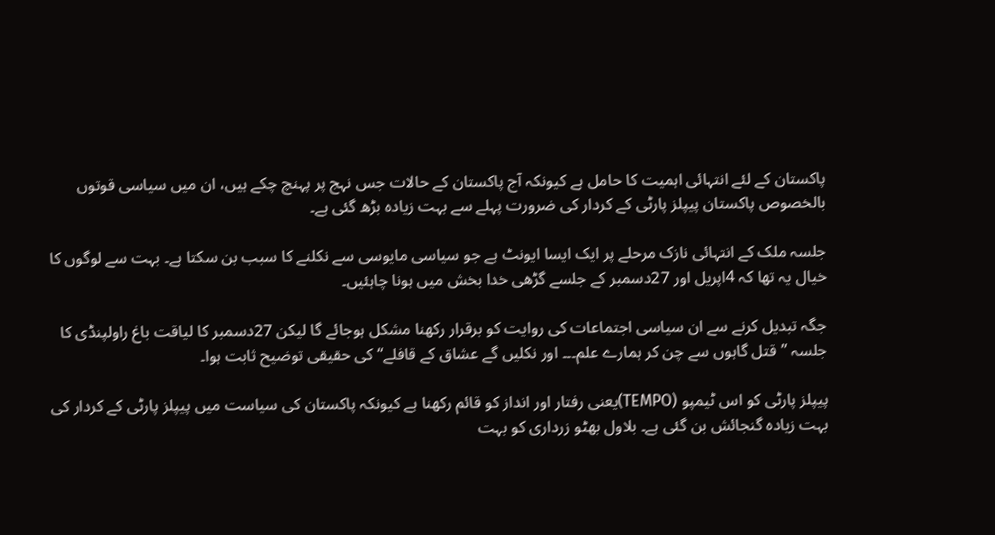پاکستان کے لئے انتہائی اہمیت کا حامل ہے کیونکہ آج پاکستان کے حالات جس نہج پر پہنچ چکے ہیں، ان میں سیاسی قوتوں بالخصوص پاکستان پیپلز پارٹی کے کردار کی ضرورت پہلے سے بہت زیادہ بڑھ گئی ہے۔

جلسہ ملک کے انتہائی نازک مرحلے پر ایک ایسا ایونٹ ہے جو سیاسی مایوسی سے نکلنے کا سبب بن سکتا ہے۔ بہت سے لوگوں کا خیال یہ تھا کہ 4اپریل اور 27دسمبر کے جلسے گڑھی خدا بخش میں ہونا چاہئیں۔

جگہ تبدیل کرنے سے ان سیاسی اجتماعات کی روایت کو برقرار رکھنا مشکل ہوجائے گا لیکن 27دسمبر کا لیاقت باغ راولپنڈی کا جلسہ ’’قتل گاہوں سے چن کر ہمارے علم۔۔۔ اور نکلیں گے عشاق کے قافلے‘‘ کی حقیقی توضیح ثابت ہوا۔

پیپلز پارٹی کو اس ٹیمپو (TEMPO)یعنی رفتار اور انداز کو قائم رکھنا ہے کیونکہ پاکستان کی سیاست میں پیپلز پارٹی کے کردار کی بہت زیادہ گنجائش بن گئی ہے۔ بلاول بھٹو زرداری کو بہت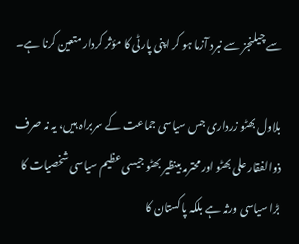سے چیلنجز سے نبرد آزما ہو کر اپنی پارٹی کا مؤثر کردار متعین کرنا ہے۔

بلاول بھٹو زرداری جس سیاسی جماعت کے سربراہ ہیں، یہ نہ صرف ذوالفقار علی بھٹو اور محترمہ بینظیر بھٹو جیسی عظیم سیاسی شخصیات کا بڑا سیاسی ورثہ ہے بلکہ پاکستان کا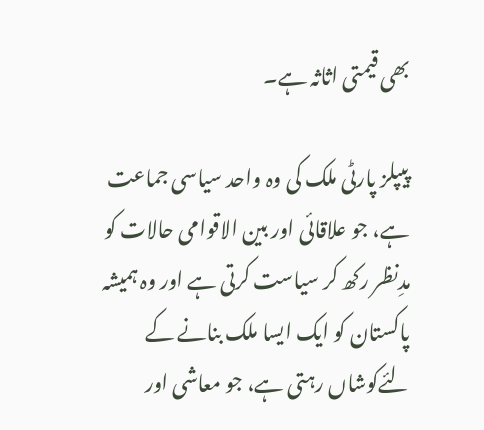بھی قیمتی اثاثہ ہے۔

پیپلز پارٹی ملک کی وہ واحد سیاسی جماعت ہے، جو علاقائی اور بین الاقوامی حالات کو مدِنظر رکھ کر سیاست کرتی ہے اور وہ ہمیشہ پاکستان کو ایک ایسا ملک بنانے کے لئےکوشاں رہتی ہے، جو معاشی اور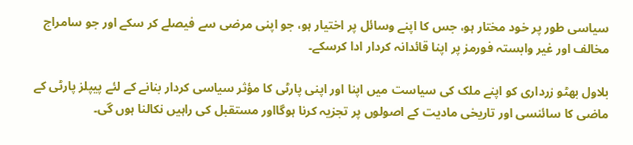سیاسی طور پر خود مختار ہو، جس کا اپنے وسائل پر اختیار ہو، جو اپنی مرضی سے فیصلے کر سکے اور جو سامراج مخالف اور غیر وابستہ فورمز پر اپنا قائدانہ کردار ادا کرسکے۔

بلاول بھٹو زرداری کو اپنے ملک کی سیاست میں اپنا اور اپنی پارٹی کا مؤثر سیاسی کردار بنانے کے لئے پیپلز پارٹی کے ماضی کا سائنسی اور تاریخی مادیت کے اصولوں پر تجزیہ کرنا ہوگااور مستقبل کی راہیں نکالنا ہوں گی۔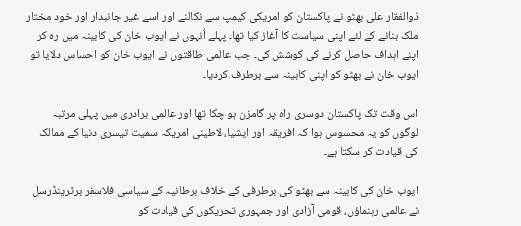ذوالفقار علی بھٹو نے پاکستان کو امریکی کیمپ سے نکالنے اور اسے غیر جانبدار اور خود مختار ملک بنانے کے لئے اپنی سیاست کا آغاز کیا تھا۔ پہلے اُنہوں نے ایوب خان کی کابینہ میں رہ کر اپنے اہداف حاصل کرنے کی کوشش کی۔ جب عالمی طاقتوں نے ایوب خان کو احساس دلایا تو ایوب خان نے بھٹو کو اپنی کابینہ سے برطرف کردیا۔

اس وقت تک پاکستان دوسری راہ پر گامزن ہو چکا تھا اور عالمی برادری میں پہلی مرتبہ لوگوں کو یہ محسوس ہوا کہ افریقہ اور ایشیا، لاطینی امریکہ سمیت تیسری دنیا کے ممالک کی قیادت کر سکتا ہے۔

ایوب خان کی کابینہ سے بھٹو کی برطرفی کے خلاف برطانیہ کے سیاسی فلاسفر برٹرینڈرسل نے عالمی رہنماؤں، قومی آزادی اور جمہوری تحریکوں کی قیادت کو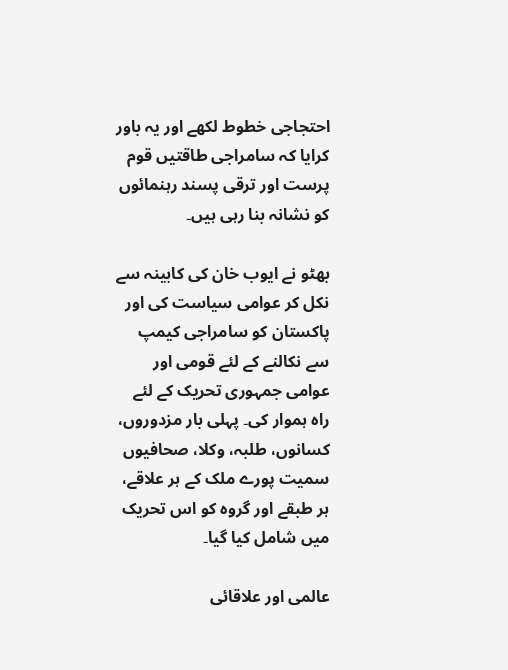احتجاجی خطوط لکھے اور یہ باور کرایا کہ سامراجی طاقتیں قوم پرست اور ترقی پسند رہنمائوں کو نشانہ بنا رہی ہیں۔

بھٹو نے ایوب خان کی کابینہ سے نکل کر عوامی سیاست کی اور پاکستان کو سامراجی کیمپ سے نکالنے کے لئے قومی اور عوامی جمہوری تحریک کے لئے راہ ہموار کی۔ پہلی بار مزدوروں، کسانوں، طلبہ، وکلا، صحافیوں سمیت پورے ملک کے ہر علاقے، ہر طبقے اور گروہ کو اس تحریک میں شامل کیا گیا۔

عالمی اور علاقائی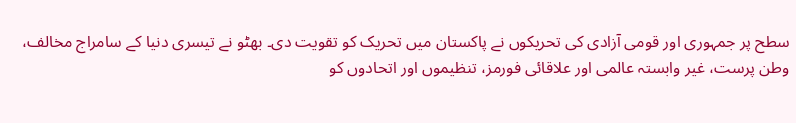سطح پر جمہوری اور قومی آزادی کی تحریکوں نے پاکستان میں تحریک کو تقویت دی۔ بھٹو نے تیسری دنیا کے سامراج مخالف، وطن پرست، غیر وابستہ عالمی اور علاقائی فورمز، تنظیموں اور اتحادوں کو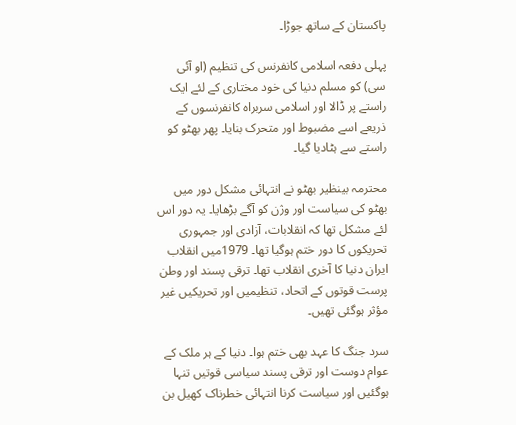پاکستان کے ساتھ جوڑا۔

پہلی دفعہ اسلامی کانفرنس کی تنظیم (او آئی سی) کو مسلم دنیا کی خود مختاری کے لئے ایک راستے پر ڈالا اور اسلامی سربراہ کانفرنسوں کے ذریعے اسے مضبوط اور متحرک بنایا۔ پھر بھٹو کو راستے سے ہٹادیا گیا۔

محترمہ بینظیر بھٹو نے انتہائی مشکل دور میں بھٹو کی سیاست اور وژن کو آگے بڑھایا۔ یہ دور اس لئے مشکل تھا کہ انقلابات، آزادی اور جمہوری تحریکوں کا دور ختم ہوگیا تھا۔ 1979میں انقلاب ایران دنیا کا آخری انقلاب تھا۔ ترقی پسند اور وطن پرست قوتوں کے اتحاد، تنظیمیں اور تحریکیں غیر مؤثر ہوگئی تھیں۔

سرد جنگ کا عہد بھی ختم ہوا۔ دنیا کے ہر ملک کے عوام دوست اور ترقی پسند سیاسی قوتیں تنہا ہوگئیں اور سیاست کرنا انتہائی خطرناک کھیل بن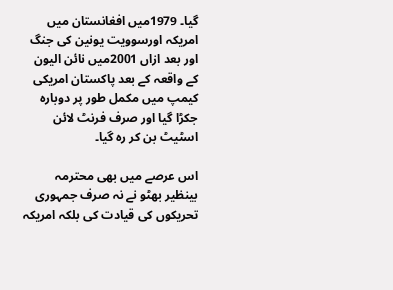گیا۔ 1979میں افغانستان میں امریکہ اورسوویت یونین کی جنگ اور بعد ازاں 2001میں نائن الیون کے واقعہ کے بعد پاکستان امریکی کیمپ میں مکمل طور پر دوبارہ جکڑا گیا اور صرف فرنٹ لائن اسٹیٹ بن کر رہ گیا۔

اس عرصے میں بھی محترمہ بینظیر بھٹو نے نہ صرف جمہوری تحریکوں کی قیادت کی بلکہ امریکہ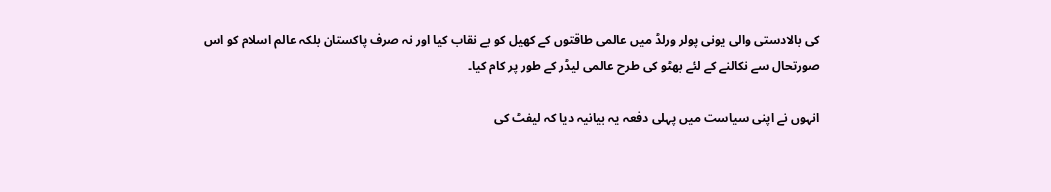کی بالادستی والی یونی پولر ورلڈ میں عالمی طاقتوں کے کھیل کو بے نقاب کیا اور نہ صرف پاکستان بلکہ عالم اسلام کو اس صورتحال سے نکالنے کے لئے بھٹو کی طرح عالمی لیڈر کے طور پر کام کیا۔

انہوں نے اپنی سیاست میں پہلی دفعہ یہ بیانیہ دیا کہ لیفٹ کی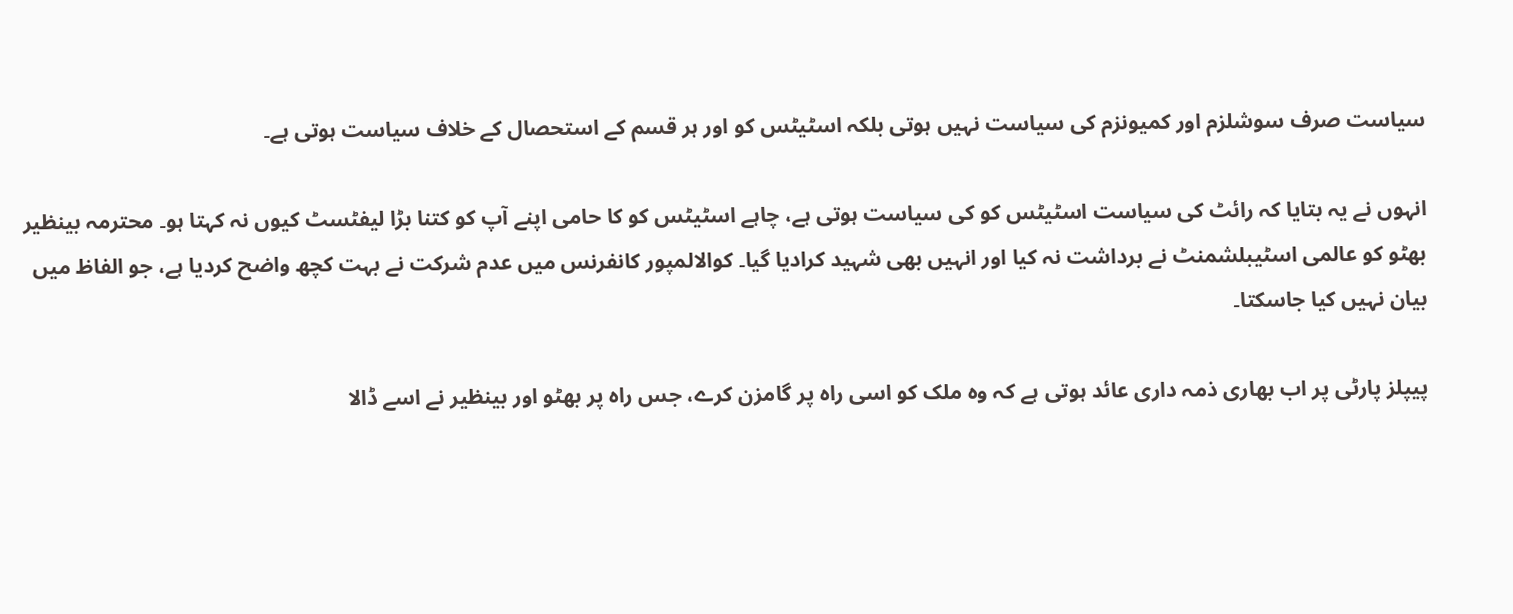سیاست صرف سوشلزم اور کمیونزم کی سیاست نہیں ہوتی بلکہ اسٹیٹس کو اور ہر قسم کے استحصال کے خلاف سیاست ہوتی ہے۔

انہوں نے یہ بتایا کہ رائٹ کی سیاست اسٹیٹس کو کی سیاست ہوتی ہے، چاہے اسٹیٹس کو کا حامی اپنے آپ کو کتنا بڑا لیفٹسٹ کیوں نہ کہتا ہو۔ محترمہ بینظیر بھٹو کو عالمی اسٹیبلشمنٹ نے برداشت نہ کیا اور انہیں بھی شہید کرادیا گیا۔ کوالالمپور کانفرنس میں عدم شرکت نے بہت کچھ واضح کردیا ہے، جو الفاظ میں بیان نہیں کیا جاسکتا۔

پیپلز پارٹی پر اب بھاری ذمہ داری عائد ہوتی ہے کہ وہ ملک کو اسی راہ پر گامزن کرے، جس راہ پر بھٹو اور بینظیر نے اسے ڈالا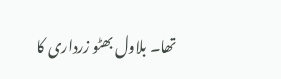تھا۔ بلاول بھٹو زرداری کا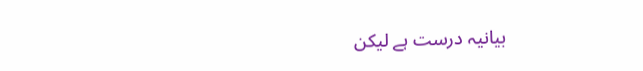بیانیہ درست ہے لیکن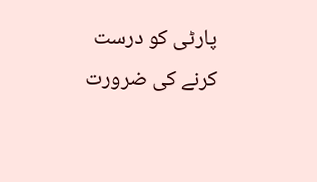پارٹی کو درست کرنے کی ضرورت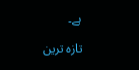ہے۔

تازہ ترین